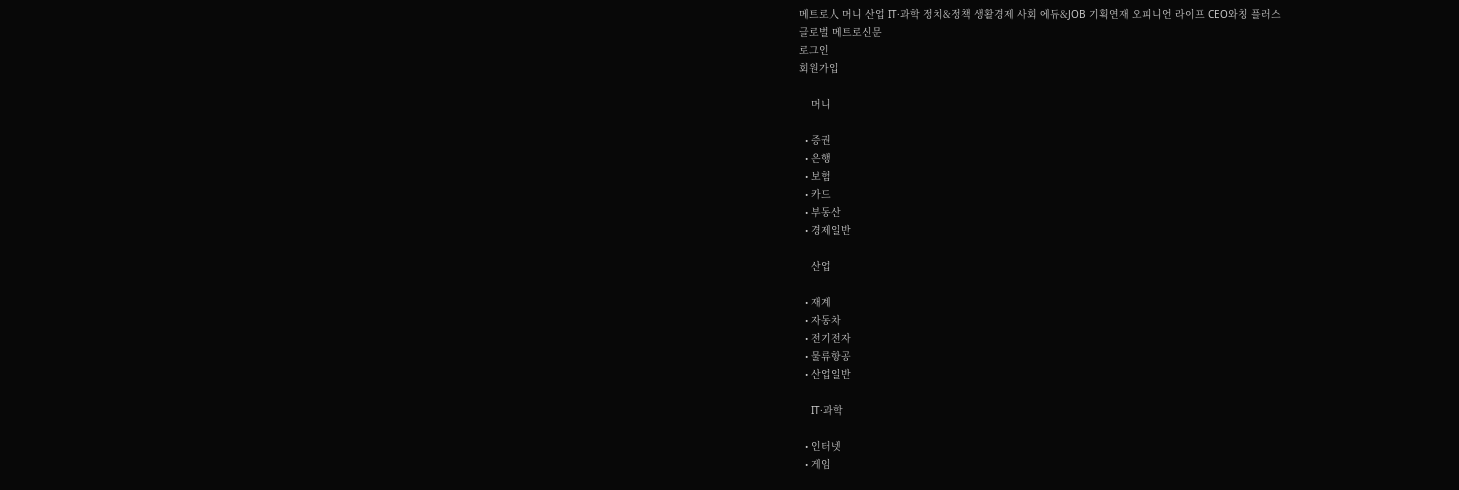메트로人 머니 산업 IT·과학 정치&정책 생활경제 사회 에듀&JOB 기획연재 오피니언 라이프 CEO와칭 플러스
글로벌 메트로신문
로그인
회원가입

    머니

  • 증권
  • 은행
  • 보험
  • 카드
  • 부동산
  • 경제일반

    산업

  • 재계
  • 자동차
  • 전기전자
  • 물류항공
  • 산업일반

    IT·과학

  • 인터넷
  • 게임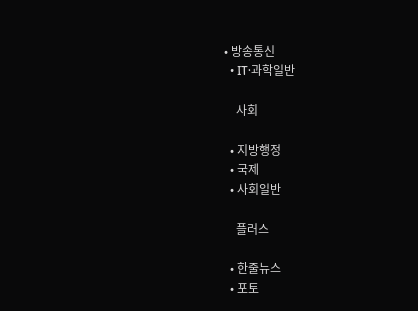• 방송통신
  • IT·과학일반

    사회

  • 지방행정
  • 국제
  • 사회일반

    플러스

  • 한줄뉴스
  • 포토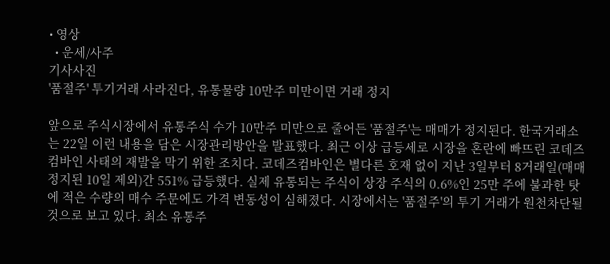• 영상
  • 운세/사주
기사사진
'품절주' 투기거래 사라진다, 유통물량 10만주 미만이면 거래 정지

앞으로 주식시장에서 유통주식 수가 10만주 미만으로 줄어든 '품절주'는 매매가 정지된다. 한국거래소는 22일 이런 내용을 담은 시장관리방안을 발표했다. 최근 이상 급등세로 시장을 혼란에 빠뜨린 코데즈컴바인 사태의 재발을 막기 위한 조치다. 코데즈컴바인은 별다른 호재 없이 지난 3일부터 8거래일(매매 정지된 10일 제외)간 551% 급등했다. 실제 유통되는 주식이 상장 주식의 0.6%인 25만 주에 불과한 탓에 적은 수량의 매수 주문에도 가격 변동성이 심해졌다. 시장에서는 '품절주'의 투기 거래가 원천차단될 것으로 보고 있다. 최소 유통주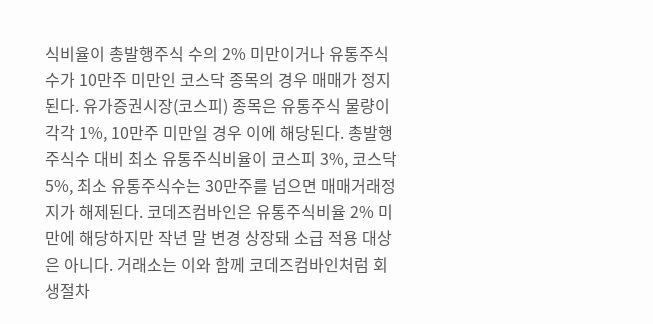식비율이 총발행주식 수의 2% 미만이거나 유통주식 수가 10만주 미만인 코스닥 종목의 경우 매매가 정지된다. 유가증권시장(코스피) 종목은 유통주식 물량이 각각 1%, 10만주 미만일 경우 이에 해당된다. 총발행주식수 대비 최소 유통주식비율이 코스피 3%, 코스닥 5%, 최소 유통주식수는 30만주를 넘으면 매매거래정지가 해제된다. 코데즈컴바인은 유통주식비율 2% 미만에 해당하지만 작년 말 변경 상장돼 소급 적용 대상은 아니다. 거래소는 이와 함께 코데즈컴바인처럼 회생절차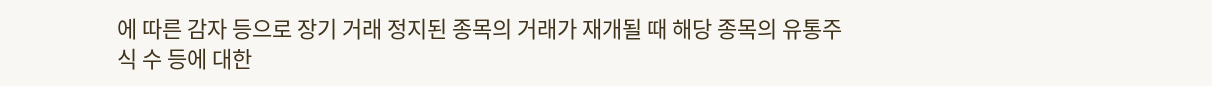에 따른 감자 등으로 장기 거래 정지된 종목의 거래가 재개될 때 해당 종목의 유통주식 수 등에 대한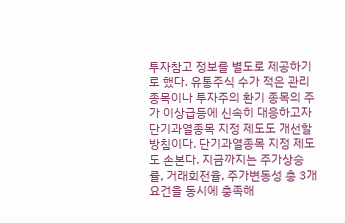투자참고 정보를 별도로 제공하기로 했다. 유통주식 수가 적은 관리종목이나 투자주의 환기 종목의 주가 이상급등에 신속히 대응하고자 단기과열종목 지정 제도도 개선할 방침이다. 단기과열종목 지정 제도도 손본다. 지금까지는 주가상승률, 거래회전율, 주가변동성 총 3개 요건을 동시에 충족해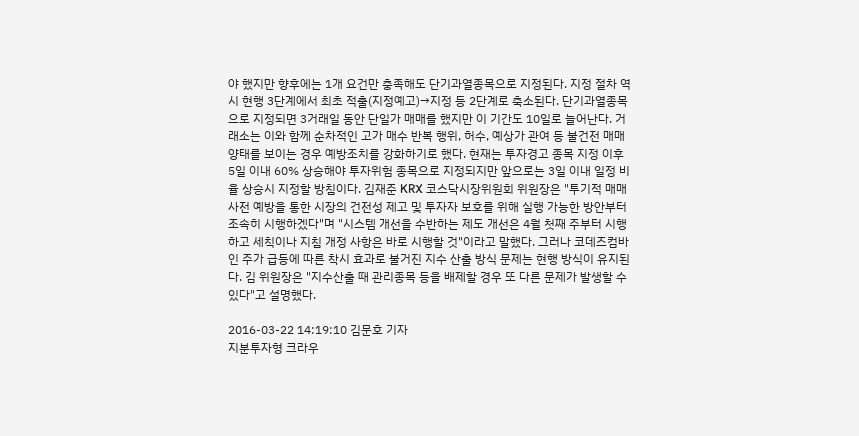야 했지만 향후에는 1개 요건만 충족해도 단기과열종목으로 지정된다. 지정 절차 역시 현행 3단계에서 최초 적출(지정예고)→지정 등 2단계로 축소된다. 단기과열종목으로 지정되면 3거래일 동안 단일가 매매를 했지만 이 기간도 10일로 늘어난다. 거래소는 이와 함께 순차적인 고가 매수 반복 행위, 허수, 예상가 관여 등 불건전 매매 양태를 보이는 경우 예방조치를 강화하기로 했다. 현재는 투자경고 종목 지정 이후 5일 이내 60% 상승해야 투자위험 종목으로 지정되지만 앞으로는 3일 이내 일정 비율 상승시 지정할 방침이다. 김재준 KRX 코스닥시장위원회 위원장은 "투기적 매매 사전 예방을 통한 시장의 건전성 제고 및 투자자 보호를 위해 실행 가능한 방안부터 조속히 시행하겠다"며 "시스템 개선을 수반하는 제도 개선은 4월 첫째 주부터 시행하고 세칙이나 지침 개정 사항은 바로 시행할 것"이라고 말했다. 그러나 코데즈컴바인 주가 급등에 따른 착시 효과로 불거진 지수 산출 방식 문제는 현행 방식이 유지된다. 김 위원장은 "지수산출 때 관리종목 등을 배제할 경우 또 다른 문제가 발생할 수 있다"고 설명했다.

2016-03-22 14:19:10 김문호 기자
지분투자형 크라우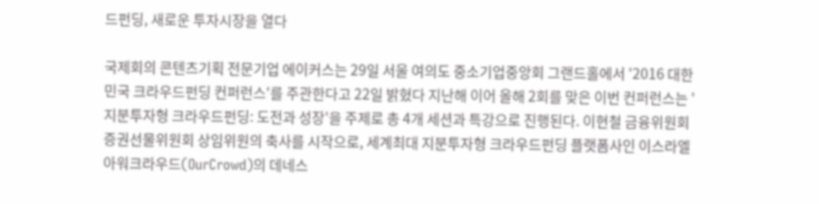드펀딩, 새로운 투자시장을 열다

국제회의 콘텐츠기획 전문기업 에이커스는 29일 서울 여의도 중소기업중앙회 그랜드홀에서 '2016 대한민국 크라우드펀딩 컨퍼런스'를 주관한다고 22일 밝혔다 지난해 이어 올해 2회를 맞은 이번 컨퍼런스는 '지분투자형 크라우드펀딩: 도전과 성장'을 주제로 총 4개 세션과 특강으로 진행된다. 이현철 금융위원회 증권선물위원회 상임위원의 축사를 시작으로, 세계최대 지분투자형 크라우드펀딩 플랫폼사인 이스라엘 아워크라우드(OurCrowd)의 데네스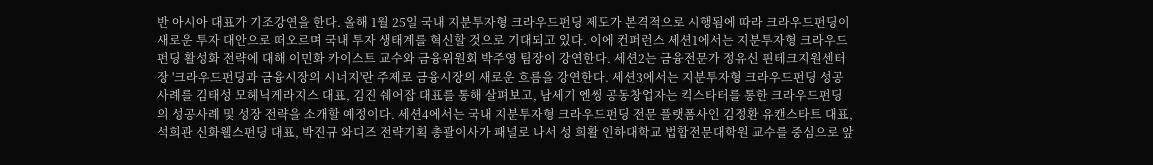반 아시아 대표가 기조강연을 한다. 올해 1월 25일 국내 지분투자형 크라우드펀딩 제도가 본격적으로 시행됨에 따라 크라우드펀딩이 새로운 투자 대안으로 떠오르며 국내 투자 생태계를 혁신할 것으로 기대되고 있다. 이에 컨퍼런스 세션1에서는 지분투자형 크라우드펀딩 활성화 전략에 대해 이민화 카이스트 교수와 금융위원회 박주영 팀장이 강연한다. 세션2는 금융전문가 정유신 핀테크지원센터장 '크라우드펀딩과 금융시장의 시너지'란 주제로 금융시장의 새로운 흐름을 강연한다. 세션3에서는 지분투자형 크라우드펀딩 성공사례를 김태성 모헤닉게라지스 대표, 김진 쉐어잡 대표를 통해 살펴보고, 남세기 엔씽 공동창업자는 킥스타터를 통한 크라우드펀딩의 성공사례 및 성장 전략을 소개할 예정이다. 세션4에서는 국내 지분투자형 크라우드펀딩 전문 플랫폼사인 김정환 유캔스타트 대표, 석희관 신화웰스펀딩 대표, 박진규 와디즈 전략기획 총괄이사가 패널로 나서 성 희활 인하대학교 법합전문대학원 교수를 중심으로 앞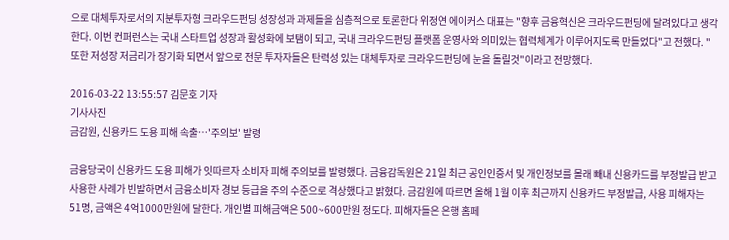으로 대체투자로서의 지분투자형 크라우드펀딩 성장성과 과제들을 심층적으로 토론한다 위정연 에이커스 대표는 "향후 금융혁신은 크라우드펀딩에 달려있다고 생각한다. 이번 컨퍼런스는 국내 스타트업 성장과 활성화에 보탬이 되고, 국내 크라우드펀딩 플랫폼 운영사와 의미있는 협력체계가 이루어지도록 만들었다"고 전했다. "또한 저성장 저금리가 장기화 되면서 앞으로 전문 투자자들은 탄력성 있는 대체투자로 크라우드펀딩에 눈을 돌릴것"이라고 전망했다.

2016-03-22 13:55:57 김문호 기자
기사사진
금감원, 신용카드 도용 피해 속출…'주의보' 발령

금융당국이 신용카드 도용 피해가 잇따르자 소비자 피해 주의보를 발령했다. 금융감독원은 21일 최근 공인인증서 및 개인정보를 몰래 빼내 신용카드를 부정발급 받고 사용한 사례가 빈발하면서 금융소비자 경보 등급을 주의 수준으로 격상했다고 밝혔다. 금감원에 따르면 올해 1월 이후 최근까지 신용카드 부정발급, 사용 피해자는 51명, 금액은 4억1000만원에 달한다. 개인별 피해금액은 500~600만원 정도다. 피해자들은 은행 홈페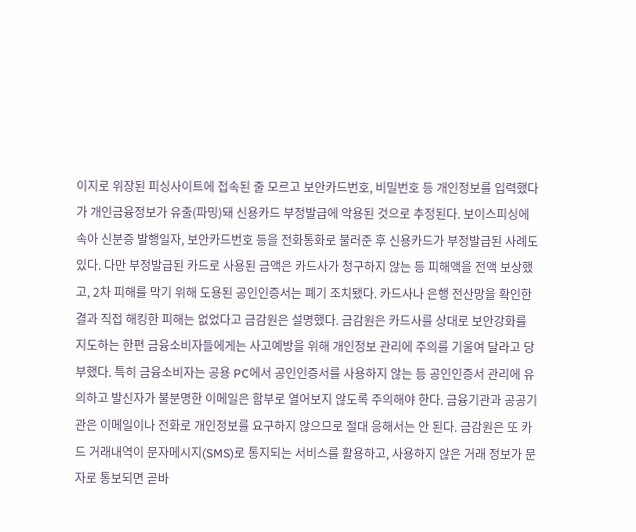이지로 위장된 피싱사이트에 접속된 줄 모르고 보안카드번호, 비밀번호 등 개인정보를 입력했다가 개인금융정보가 유출(파밍)돼 신용카드 부정발급에 악용된 것으로 추정된다. 보이스피싱에 속아 신분증 발행일자, 보안카드번호 등을 전화통화로 불러준 후 신용카드가 부정발급된 사례도 있다. 다만 부정발급된 카드로 사용된 금액은 카드사가 청구하지 않는 등 피해액을 전액 보상했고, 2차 피해를 막기 위해 도용된 공인인증서는 폐기 조치됐다. 카드사나 은행 전산망을 확인한 결과 직접 해킹한 피해는 없었다고 금감원은 설명했다. 금감원은 카드사를 상대로 보안강화를 지도하는 한편 금융소비자들에게는 사고예방을 위해 개인정보 관리에 주의를 기울여 달라고 당부했다. 특히 금융소비자는 공용 PC에서 공인인증서를 사용하지 않는 등 공인인증서 관리에 유의하고 발신자가 불분명한 이메일은 함부로 열어보지 않도록 주의해야 한다. 금융기관과 공공기관은 이메일이나 전화로 개인정보를 요구하지 않으므로 절대 응해서는 안 된다. 금감원은 또 카드 거래내역이 문자메시지(SMS)로 통지되는 서비스를 활용하고, 사용하지 않은 거래 정보가 문자로 통보되면 곧바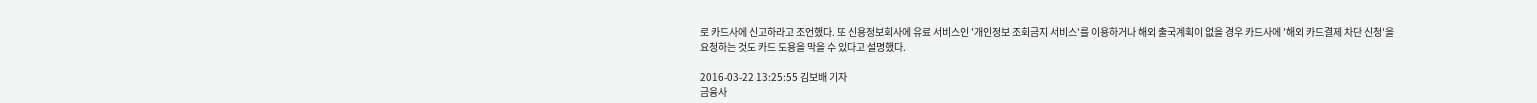로 카드사에 신고하라고 조언했다. 또 신용정보회사에 유료 서비스인 '개인정보 조회금지 서비스'를 이용하거나 해외 출국계획이 없을 경우 카드사에 '해외 카드결제 차단 신청'을 요청하는 것도 카드 도용을 막을 수 있다고 설명했다.

2016-03-22 13:25:55 김보배 기자
금융사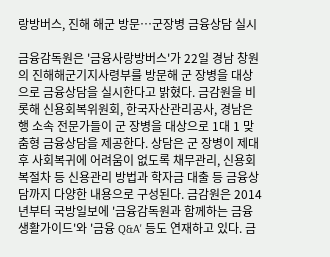랑방버스, 진해 해군 방문…군장병 금융상담 실시

금융감독원은 '금융사랑방버스'가 22일 경남 창원의 진해해군기지사령부를 방문해 군 장병을 대상으로 금융상담을 실시한다고 밝혔다. 금감원을 비롯해 신용회복위원회, 한국자산관리공사, 경남은행 소속 전문가들이 군 장병을 대상으로 1대 1 맞춤형 금융상담을 제공한다. 상담은 군 장병이 제대 후 사회복귀에 어려움이 없도록 채무관리, 신용회복절차 등 신용관리 방법과 학자금 대출 등 금융상담까지 다양한 내용으로 구성된다. 금감원은 2014년부터 국방일보에 '금융감독원과 함께하는 금융생활가이드'와 '금융 Q&A' 등도 연재하고 있다. 금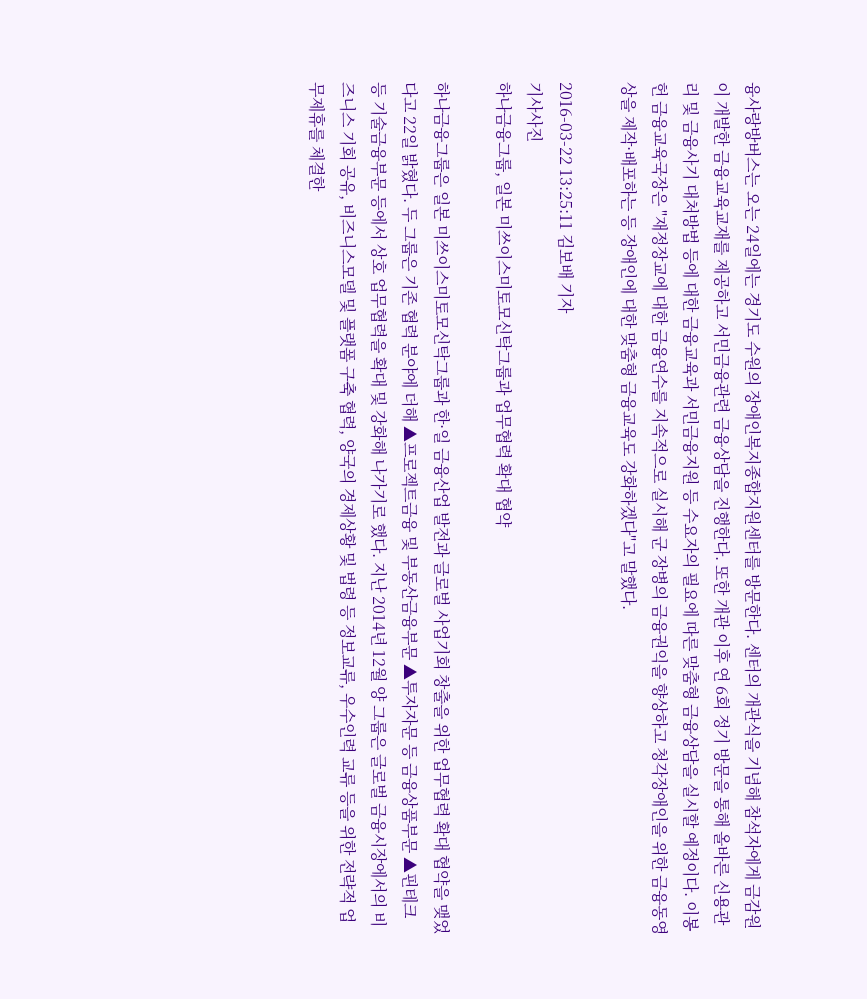융사랑방버스는 오는 24일에는 경기도 수원의 장애인복지종합지원센터를 방문한다. 센터의 개관식을 기념해 참석자에게 금감원이 개발한 금융교육교재를 제공하고 서민금융관련 금융상담을 진행한다. 또한 개관 이후 연 6회 정기 방문을 통해 올바른 신용관리 및 금융사기 대처방법 등에 대한 금융교육과 서민금융지원 등 수요자의 필요에 따른 맞춤형 금융상담을 실시할 예정이다. 이봉헌 금융교육국장은 "재정장교에 대한 금융연수를 지속적으로 실시해 군 장병의 금융권익을 향상하고 청각장애인을 위한 금융동영상을 제작·배포하는 등 장애인에 대한 맞춤형 금융교육도 강화하겠다"고 말했다.

2016-03-22 13:25:11 김보배 기자
기사사진
하나금융그룹, 일본 미쓰이스미토모신탁그룹과 업무협력 확대 협약

하나금융그룹은 일본 미쓰이스미토모신탁그룹과 한·일 금융산업 발전과 글로벌 사업기회 창출을 위한 업무협력 확대 협약을 맺었다고 22일 밝혔다. 두 그룹은 기존 협력 분야에 더해 ▲프로젝트금융 및 부동산금융부문 ▲투자자문 등 금융상품부문 ▲핀테크 등 기술금융부문 등에서 상호 업무협력을 확대 및 강화해 나가기로 했다. 지난 2014년 12월 양 그룹은 글로벌 금융시장에서의 비즈니스 기회 공유, 비즈니스모델 및 플랫폼 구축 협력, 양국의 경제상황 및 법령 등 정보교류, 우수인력 교류 등을 위한 전략적 업무제휴를 체결한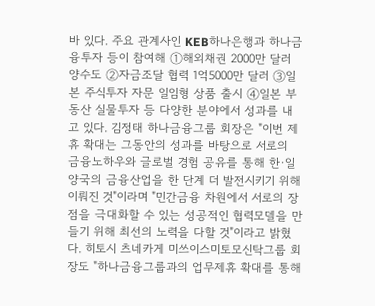바 있다. 주요 관계사인 KEB하나은행과 하나금융투자 등이 참여해 ①해외채권 2000만 달러 양수도 ②자금조달 협력 1억5000만 달러 ③일본 주식투자 자문 일임형 상품 출시 ④일본 부동산 실물투자 등 다양한 분야에서 성과를 내고 있다. 김정태 하나금융그룹 회장은 "이번 제휴 확대는 그동안의 성과를 바탕으로 서로의 금융노하우와 글로벌 경험 공유를 통해 한·일 양국의 금융산업을 한 단계 더 발전시키기 위해 이뤄진 것"이라며 "민간금융 차원에서 서로의 장점을 극대화할 수 있는 성공적인 협력모델을 만들기 위해 최선의 노력을 다할 것"이라고 밝혔다. 히토시 츠네카게 미쓰이스미토모신탁그룹 회장도 "하나금융그룹과의 업무제휴 확대를 통해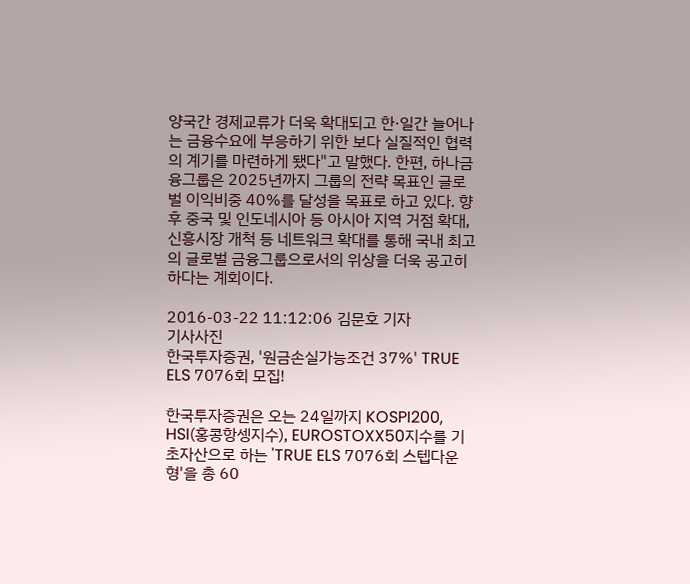양국간 경제교류가 더욱 확대되고 한·일간 늘어나는 금융수요에 부응하기 위한 보다 실질적인 협력의 계기를 마련하게 됐다"고 말했다. 한편, 하나금융그룹은 2025년까지 그룹의 전략 목표인 글로벌 이익비중 40%를 달성을 목표로 하고 있다. 향후 중국 및 인도네시아 등 아시아 지역 거점 확대, 신흥시장 개척 등 네트워크 확대를 통해 국내 최고의 글로벌 금융그룹으로서의 위상을 더욱 공고히 하다는 계회이다.

2016-03-22 11:12:06 김문호 기자
기사사진
한국투자증권, '원금손실가능조건 37%' TRUE ELS 7076회 모집!

한국투자증권은 오는 24일까지 KOSPI200, HSI(홍콩항셍지수), EUROSTOXX50지수를 기초자산으로 하는 'TRUE ELS 7076회 스텝다운형'을 총 60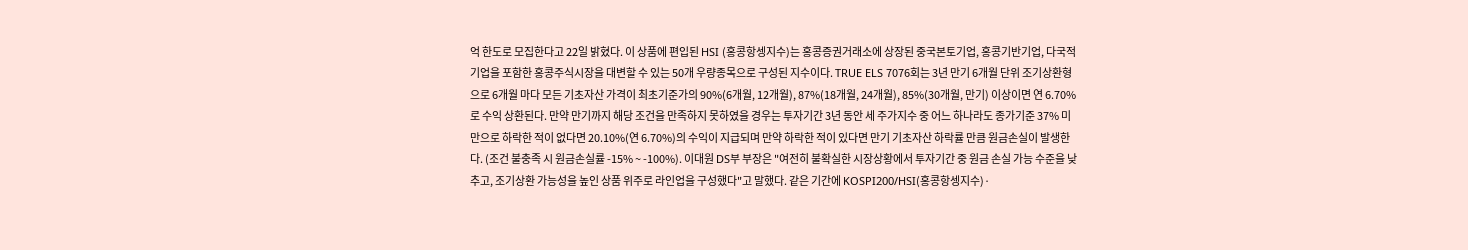억 한도로 모집한다고 22일 밝혔다. 이 상품에 편입된 HSI (홍콩항셍지수)는 홍콩증권거래소에 상장된 중국본토기업, 홍콩기반기업, 다국적기업을 포함한 홍콩주식시장을 대변할 수 있는 50개 우량종목으로 구성된 지수이다. TRUE ELS 7076회는 3년 만기 6개월 단위 조기상환형으로 6개월 마다 모든 기초자산 가격이 최초기준가의 90%(6개월, 12개월), 87%(18개월, 24개월), 85%(30개월, 만기) 이상이면 연 6.70%로 수익 상환된다. 만약 만기까지 해당 조건을 만족하지 못하였을 경우는 투자기간 3년 동안 세 주가지수 중 어느 하나라도 종가기준 37% 미만으로 하락한 적이 없다면 20.10%(연 6.70%)의 수익이 지급되며 만약 하락한 적이 있다면 만기 기초자산 하락률 만큼 원금손실이 발생한다. (조건 불충족 시 원금손실률 -15% ~ -100%). 이대원 DS부 부장은 "여전히 불확실한 시장상황에서 투자기간 중 원금 손실 가능 수준을 낮추고, 조기상환 가능성을 높인 상품 위주로 라인업을 구성했다"고 말했다. 같은 기간에 KOSPI200/HSI(홍콩항셍지수)·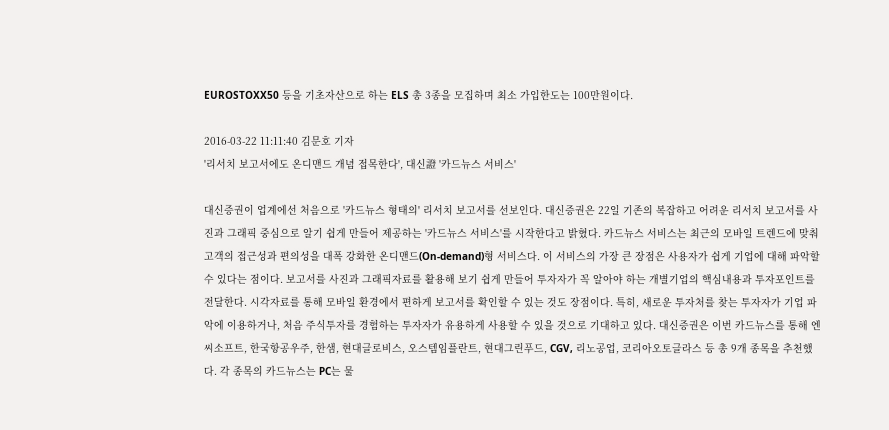EUROSTOXX50 등을 기초자산으로 하는 ELS 총 3종을 모집하며 최소 가입한도는 100만원이다.

2016-03-22 11:11:40 김문호 기자
'리서치 보고서에도 온디맨드 개념 접목한다', 대신證 '카드뉴스 서비스'

대신증권이 업계에선 처음으로 '카드뉴스 형태의' 리서치 보고서를 선보인다. 대신증권은 22일 기존의 복잡하고 어려운 리서치 보고서를 사진과 그래픽 중심으로 알기 쉽게 만들어 제공하는 '카드뉴스 서비스'를 시작한다고 밝혔다. 카드뉴스 서비스는 최근의 모바일 트렌드에 맞춰 고객의 접근성과 편의성을 대폭 강화한 온디맨드(On-demand)형 서비스다. 이 서비스의 가장 큰 장점은 사용자가 쉽게 기업에 대해 파악할 수 있다는 점이다. 보고서를 사진과 그래픽자료를 활용해 보기 쉽게 만들어 투자자가 꼭 알아야 하는 개별기업의 핵심내용과 투자포인트를 전달한다. 시각자료를 통해 모바일 환경에서 편하게 보고서를 확인할 수 있는 것도 장점이다. 특히, 새로운 투자처를 찾는 투자자가 기업 파악에 이용하거나, 처음 주식투자를 경험하는 투자자가 유용하게 사용할 수 있을 것으로 기대하고 있다. 대신증권은 이번 카드뉴스를 통해 엔씨소프트, 한국항공우주, 한샘, 현대글로비스, 오스템임플란트, 현대그린푸드, CGV, 리노공업, 코리아오토글라스 등 총 9개 종목을 추천했다. 각 종목의 카드뉴스는 PC는 물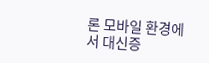론 모바일 환경에서 대신증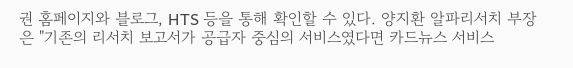권 홈페이지와 블로그, HTS 등을 통해 확인할 수 있다. 양지환 알파리서치 부장은 "기존의 리서치 보고서가 공급자 중심의 서비스였다면 카드뉴스 서비스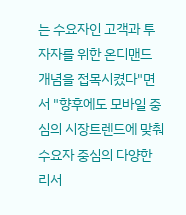는 수요자인 고객과 투자자를 위한 온디맨드 개념을 접목시켰다"면서 "향후에도 모바일 중심의 시장트렌드에 맞춰 수요자 중심의 다양한 리서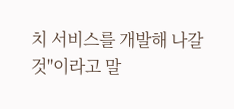치 서비스를 개발해 나갈 것"이라고 말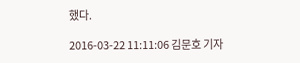했다.

2016-03-22 11:11:06 김문호 기자